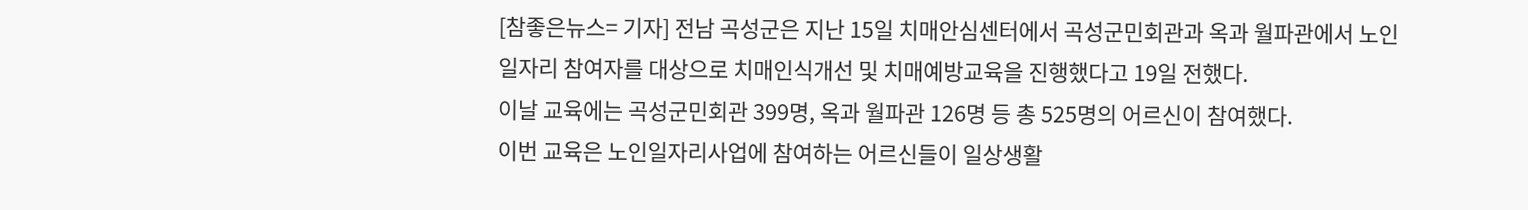[참좋은뉴스= 기자] 전남 곡성군은 지난 15일 치매안심센터에서 곡성군민회관과 옥과 월파관에서 노인일자리 참여자를 대상으로 치매인식개선 및 치매예방교육을 진행했다고 19일 전했다.
이날 교육에는 곡성군민회관 399명, 옥과 월파관 126명 등 총 525명의 어르신이 참여했다.
이번 교육은 노인일자리사업에 참여하는 어르신들이 일상생활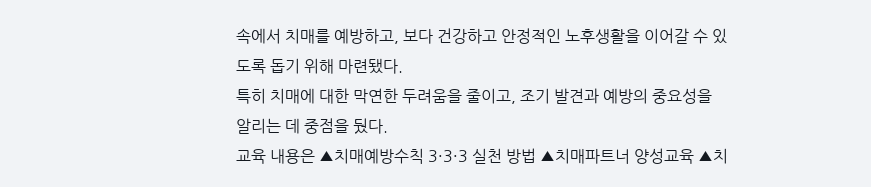속에서 치매를 예방하고, 보다 건강하고 안정적인 노후생활을 이어갈 수 있도록 돕기 위해 마련됐다.
특히 치매에 대한 막연한 두려움을 줄이고, 조기 발견과 예방의 중요성을 알리는 데 중점을 뒀다.
교육 내용은 ▲치매예방수칙 3·3·3 실천 방법 ▲치매파트너 양성교육 ▲치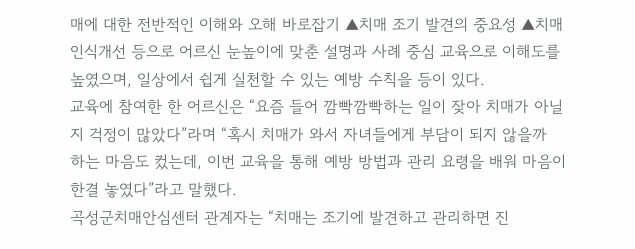매에 대한 전반적인 이해와 오해 바로잡기 ▲치매 조기 발견의 중요성 ▲치매인식개선 등으로 어르신 눈높이에 맞춘 설명과 사례 중심 교육으로 이해도를 높였으며, 일상에서 쉽게 실천할 수 있는 예방 수칙을 등이 있다.
교육에 참여한 한 어르신은 “요즘 들어 깜빡깜빡하는 일이 잦아 치매가 아닐지 걱정이 많았다”라며 “혹시 치매가 와서 자녀들에게 부담이 되지 않을까 하는 마음도 컸는데, 이번 교육을 통해 예방 방법과 관리 요령을 배워 마음이 한결 놓였다”라고 말했다.
곡성군치매안심센터 관계자는 “치매는 조기에 발견하고 관리하면 진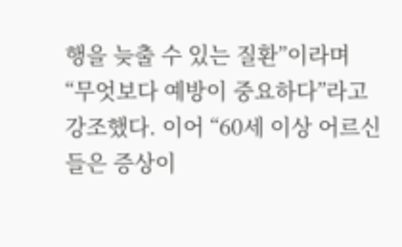행을 늦출 수 있는 질환”이라며 “무엇보다 예방이 중요하다”라고 강조했다. 이어 “60세 이상 어르신들은 증상이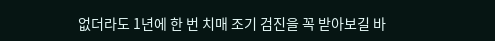없더라도 1년에 한 번 치매 조기 검진을 꼭 받아보길 바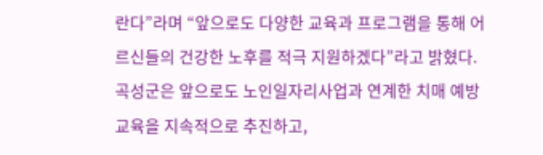란다”라며 “앞으로도 다양한 교육과 프로그램을 통해 어르신들의 건강한 노후를 적극 지원하겠다”라고 밝혔다.
곡성군은 앞으로도 노인일자리사업과 연계한 치매 예방 교육을 지속적으로 추진하고,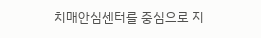치매안심센터를 중심으로 지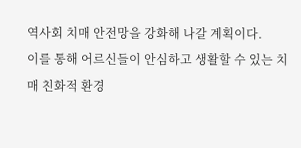역사회 치매 안전망을 강화해 나갈 계획이다.
이를 통해 어르신들이 안심하고 생활할 수 있는 치매 친화적 환경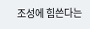조성에 힘쓴다는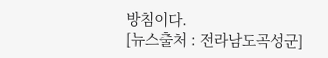방침이다.
[뉴스출처 : 전라남도곡성군]